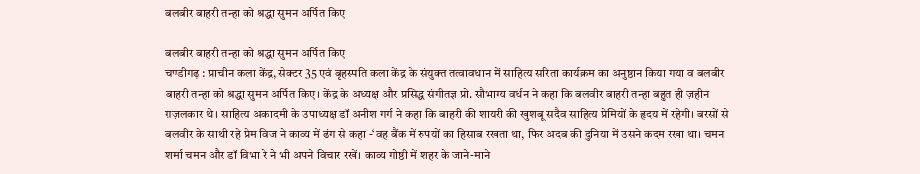बलबीर बाहरी तन्हा को श्रद्धा सुमन अर्पित किए

बलबीर बाहरी तन्हा को श्रद्धा सुमन अर्पित किए
चण्डीगढ़ : प्राचीन कला केंद्र, सेक्टर 35 एवं बृहस्पति कला केंद्र के संयुक्त तत्वावधान में साहित्य सरिता कार्यक्रम का अनुष्ठान किया गया व बलबीर बाहरी तन्हा को श्रद्धा सुमन अर्पित किए। केंद्र के अध्यक्ष और प्रसिद्ध संगीतज्ञ प्रो. सौभाग्य वर्धन ने कहा कि बलवीर बाहरी तन्हा बहुत ही ज़हीन ग़ज़लकार थे। साहित्य अकादमी के उपाध्यक्ष डॉ अनीश गर्ग ने कहा कि बाहरी की शायरी की खुशबू सदैव साहित्य प्रेमियों के हृदय में रहेगी। बरसों से बलवीर के साथी रहे प्रेम विज ने काव्य में ढंग से कहा -‘वह बैंक में रुपयों का हिसाब रखता था, फिर अदब की दुनिया में उसने कदम रखा था। चमन शर्मा चमन और डॉ विभा रे ने भी अपने विचार रखें। काव्य गोष्ठी में शहर के जाने-माने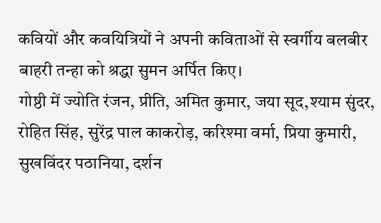कवियों और कवयित्रियों ने अपनी कविताओं से स्वर्गीय बलबीर बाहरी तन्हा को श्रद्धा सुमन अर्पित किए।
गोष्ठी में ज्योति रंजन, प्रीति, अमित कुमार, जया सूद,श्याम सुंदर, रोहित सिंह, सुरेंद्र पाल काकरोड़, करिश्मा वर्मा, प्रिया कुमारी, सुखविंदर पठानिया, दर्शन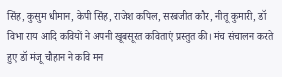सिंह, कुसुम धीमान, केपी सिंह, राजेश कपिल, सरबजीत कौर, नीतू कुमारी, डॉ विभा राय आदि कवियों ने अपनी खूबसूरत कविताएं प्रस्तुत की। मंच संचालन करते हुए डॉ मंजू चौहान ने कवि मन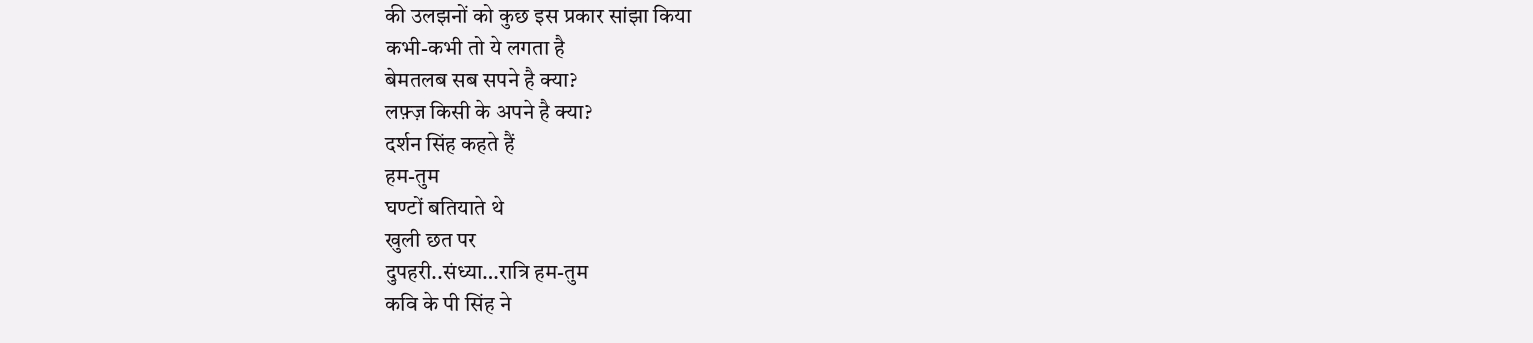की उलझनों को कुछ इस प्रकार सांझा किया
कभी-कभी तो ये लगता है
बेमतलब सब सपने है क्या?
लफ़्ज़ किसी के अपने है क्या?
दर्शन सिंह कहते हैं
हम-तुम
घण्टों बतियाते थे
खुली छत पर
दुपहरी..संध्या…रात्रि हम-तुम
कवि के पी सिंह ने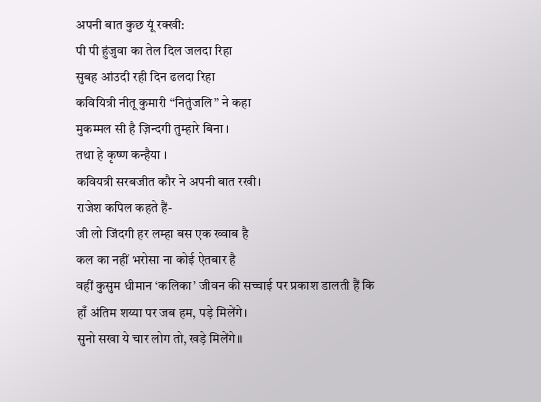अपनी बात कुछ यूं रक्खी:
पी पी हुंजुवा का तेल दिल जलदा रिहा
सुबह आंउदी रही दिन ढलदा रिहा
कवियित्री नीतू कुमारी “नितुंजलि” ने कहा
मुकम्मल सी है ज़िन्दगी तुम्हारे बिना ।
तथा हे कृष्ण कन्हैया ।
कवियत्री सरबजीत कौर ने अपनी बात रखी।
राजेश कपिल कहते हैं-
जी लो जिंदगी हर लम्हा बस एक ख्वाब है
कल का नहीं भरोसा ना कोई ऐतबार है
वहीं कुसुम धीमान ‘कलिका’ जीवन की सच्चाई पर प्रकाश डालती हैं कि
हाँ अंतिम शय्या पर जब हम, पड़े मिलेंगे।
सुनो सखा ये चार लोग तो, खड़े मिलेंगे॥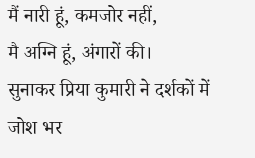मैं नारी हूं, कमजोर नहीं,
मै अग्नि हूं, अंगारों की।
सुनाकर प्रिया कुमारी ने दर्शकों में जोश भर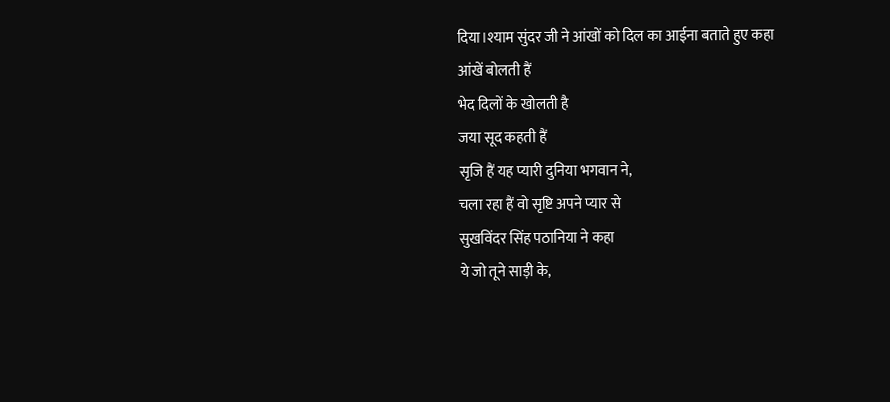दिया।श्याम सुंदर जी ने आंखों को दिल का आईना बताते हुए कहा
आंखें बोलती हैं
भेद दिलों के खोलती है
जया सूद कहती हैं
सृजि हैं यह प्यारी दुनिया भगवान ने,
चला रहा हैं वो सृष्टि अपने प्यार से
सुखविंदर सिंह पठानिया ने कहा
ये जो तूने साड़ी के,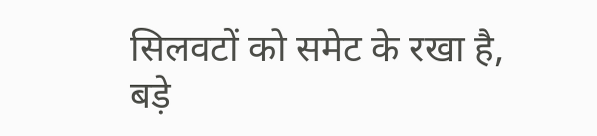सिलवटों को समेट के रखा है,
बड़े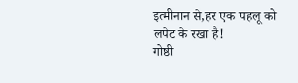इत्मीनान से,हर एक पहलू को लपेट के रखा है!
गोष्ठी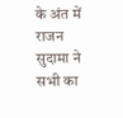के अंत में राजन सुदामा ने सभी का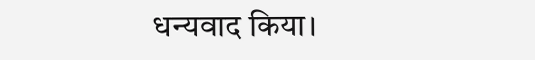धन्यवाद किया।